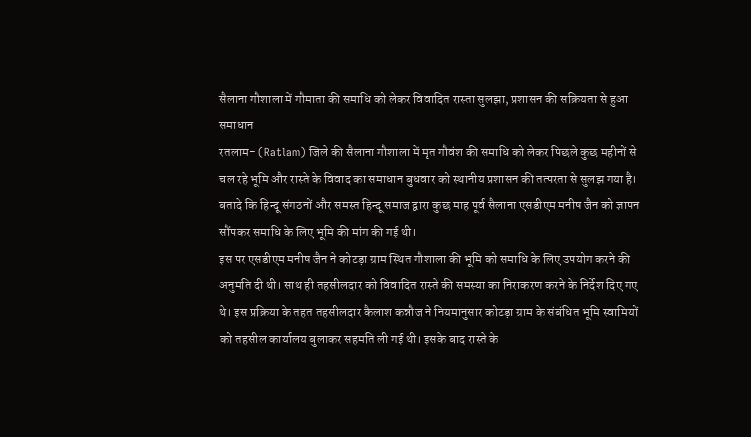सैलाना गौशाला में गौमाता की समाधि को लेकर विवादित रास्ता सुलझा, प्रशासन की सक्रियता से हुआ समाधान
रतलाम- (Ratlam) जिले की सैलाना गौशाला में मृत गौवंश की समाधि को लेकर पिछले कुछ महीनों से चल रहे भूमि और रास्ते के विवाद का समाधान बुधवार को स्थानीय प्रशासन की तत्परता से सुलझ गया है। बतादे कि हिन्दू संगठनों और समस्त हिन्दू समाज द्वारा कुछ माह पूर्व सैलाना एसडीएम मनीष जैन को ज्ञापन सौंपकर समाधि के लिए भूमि की मांग की गई थी।
इस पर एसडीएम मनीष जैन ने कोटड़ा ग्राम स्थित गौशाला की भूमि को समाधि के लिए उपयोग करने की अनुमति दी थी। साथ ही तहसीलदार को विवादित रास्ते की समस्या का निराकरण करने के निर्देश दिए गए थे। इस प्रक्रिया के तहत तहसीलदार कैलाश कन्नौज ने नियमानुसार कोटड़ा ग्राम के संबंधित भूमि स्वामियों को तहसील कार्यालय बुलाकर सहमति ली गई थी। इसके बाद रास्ते के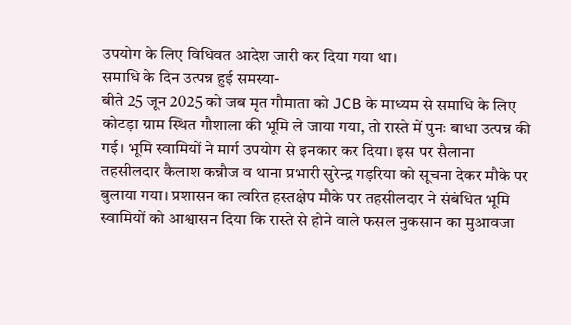उपयोग के लिए विधिवत आदेश जारी कर दिया गया था।
समाधि के दिन उत्पन्न हुई समस्या-
बीते 25 जून 2025 को जब मृत गौमाता को JCB के माध्यम से समाधि के लिए कोटड़ा ग्राम स्थित गौशाला की भूमि ले जाया गया, तो रास्ते में पुनः बाधा उत्पन्न की गई। भूमि स्वामियों ने मार्ग उपयोग से इनकार कर दिया। इस पर सैलाना तहसीलदार कैलाश कन्नौज व थाना प्रभारी सुरेन्द्र गड़रिया को सूचना देकर मौके पर बुलाया गया। प्रशासन का त्वरित हस्तक्षेप मौके पर तहसीलदार ने संबंधित भूमि स्वामियों को आश्वासन दिया कि रास्ते से होने वाले फसल नुकसान का मुआवजा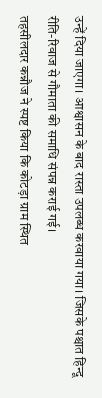उन्हें दिया जाएगा। आश्वासन के बाद रास्ता उपलब्ध करवाया गया। जिसके पश्चात हिन्दू रीति-रिवाज से गौमाता की समाधि संपन्न कराई गई।
तहसीलदार कन्नौज ने स्पष्ट किया कि कोटड़ा ग्राम स्थित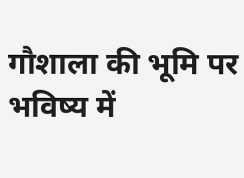गौशाला की भूमि पर भविष्य में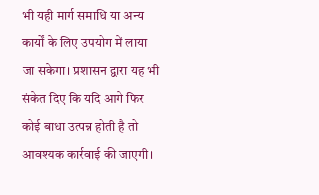भी यही मार्ग समाधि या अन्य कार्यों के लिए उपयोग में लाया जा सकेगा। प्रशासन द्वारा यह भी संकेत दिए कि यदि आगे फिर कोई बाधा उत्पन्न होती है तो आवश्यक कार्रवाई की जाएगी।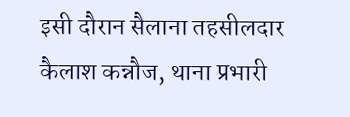इसी दौरान सैलाना तहसीलदार कैलाश कन्नौज, थाना प्रभारी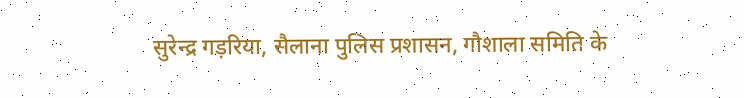सुरेन्द्र गड़रिया, सैलाना पुलिस प्रशासन, गौशाला समिति के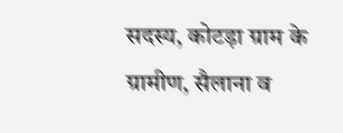सदस्य, कोटड़ा ग्राम के ग्रामीण, सैलाना व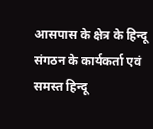आसपास के क्षेत्र के हिन्दू संगठन के कार्यकर्ता एवं समस्त हिन्दू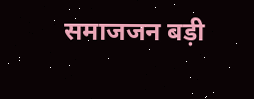समाजजन बड़ी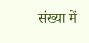संख्या में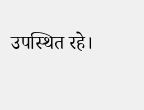उपस्थित रहे।